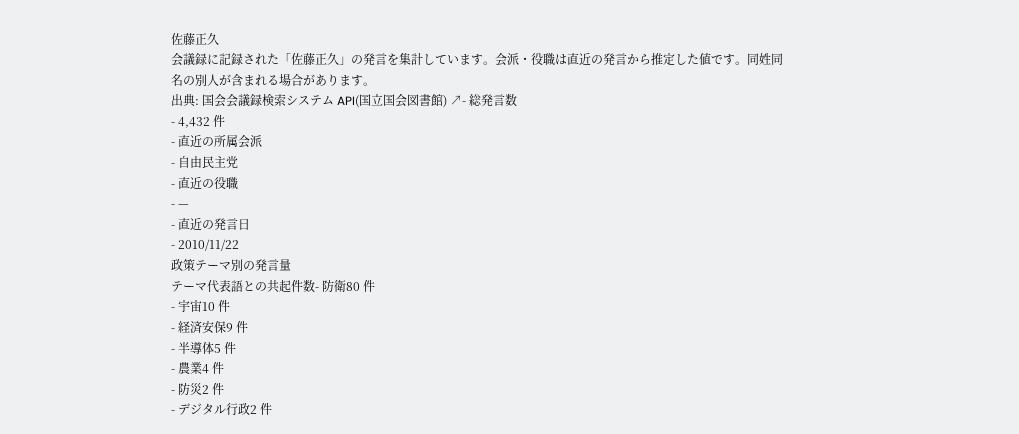佐藤正久
会議録に記録された「佐藤正久」の発言を集計しています。会派・役職は直近の発言から推定した値です。同姓同名の別人が含まれる場合があります。
出典: 国会会議録検索システム API(国立国会図書館) ↗- 総発言数
- 4,432 件
- 直近の所属会派
- 自由民主党
- 直近の役職
- —
- 直近の発言日
- 2010/11/22
政策テーマ別の発言量
テーマ代表語との共起件数- 防衛80 件
- 宇宙10 件
- 経済安保9 件
- 半導体5 件
- 農業4 件
- 防災2 件
- デジタル行政2 件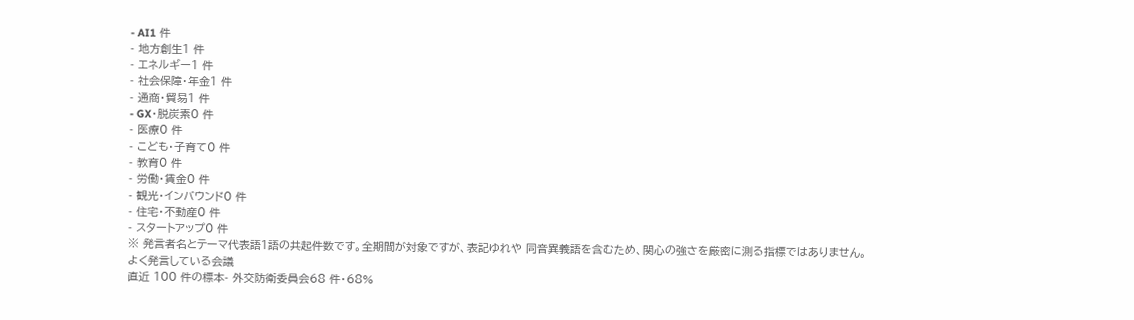- AI1 件
- 地方創生1 件
- エネルギー1 件
- 社会保障・年金1 件
- 通商・貿易1 件
- GX・脱炭素0 件
- 医療0 件
- こども・子育て0 件
- 教育0 件
- 労働・賃金0 件
- 観光・インバウンド0 件
- 住宅・不動産0 件
- スタートアップ0 件
※ 発言者名とテーマ代表語1語の共起件数です。全期間が対象ですが、表記ゆれや 同音異義語を含むため、関心の強さを厳密に測る指標ではありません。
よく発言している会議
直近 100 件の標本- 外交防衛委員会68 件・68%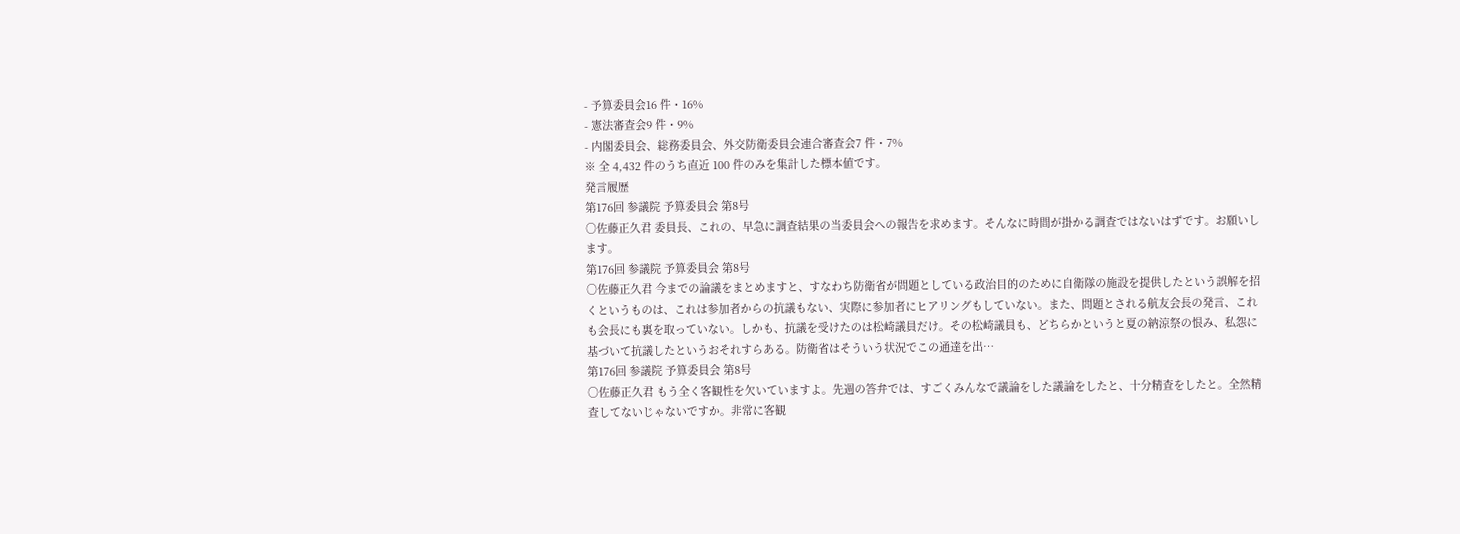- 予算委員会16 件・16%
- 憲法審査会9 件・9%
- 内閣委員会、総務委員会、外交防衛委員会連合審査会7 件・7%
※ 全 4,432 件のうち直近 100 件のみを集計した標本値です。
発言履歴
第176回 参議院 予算委員会 第8号
○佐藤正久君 委員長、これの、早急に調査結果の当委員会への報告を求めます。そんなに時間が掛かる調査ではないはずです。お願いします。
第176回 参議院 予算委員会 第8号
○佐藤正久君 今までの論議をまとめますと、すなわち防衛省が問題としている政治目的のために自衛隊の施設を提供したという誤解を招くというものは、これは参加者からの抗議もない、実際に参加者にヒアリングもしていない。また、問題とされる航友会長の発言、これも会長にも裏を取っていない。しかも、抗議を受けたのは松崎議員だけ。その松崎議員も、どちらかというと夏の納涼祭の恨み、私怨に基づいて抗議したというおそれすらある。防衛省はそういう状況でこの通達を出…
第176回 参議院 予算委員会 第8号
○佐藤正久君 もう全く客観性を欠いていますよ。先週の答弁では、すごくみんなで議論をした議論をしたと、十分精査をしたと。全然精査してないじゃないですか。非常に客観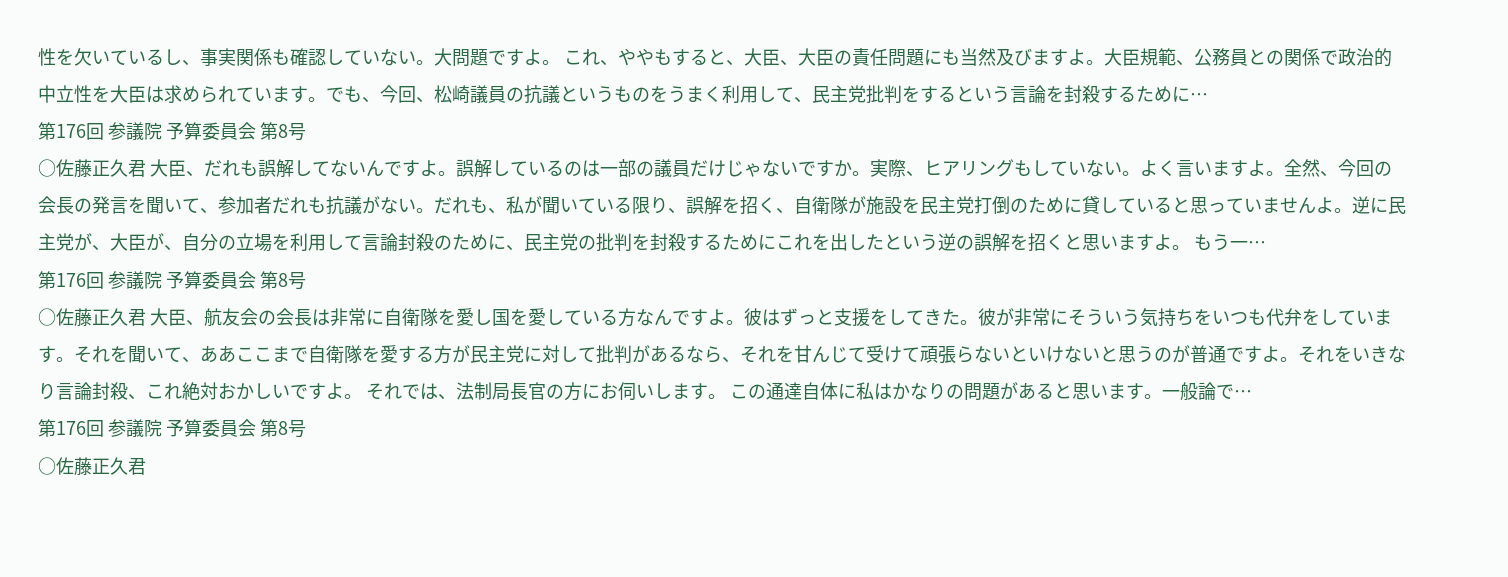性を欠いているし、事実関係も確認していない。大問題ですよ。 これ、ややもすると、大臣、大臣の責任問題にも当然及びますよ。大臣規範、公務員との関係で政治的中立性を大臣は求められています。でも、今回、松崎議員の抗議というものをうまく利用して、民主党批判をするという言論を封殺するために…
第176回 参議院 予算委員会 第8号
○佐藤正久君 大臣、だれも誤解してないんですよ。誤解しているのは一部の議員だけじゃないですか。実際、ヒアリングもしていない。よく言いますよ。全然、今回の会長の発言を聞いて、参加者だれも抗議がない。だれも、私が聞いている限り、誤解を招く、自衛隊が施設を民主党打倒のために貸していると思っていませんよ。逆に民主党が、大臣が、自分の立場を利用して言論封殺のために、民主党の批判を封殺するためにこれを出したという逆の誤解を招くと思いますよ。 もう一…
第176回 参議院 予算委員会 第8号
○佐藤正久君 大臣、航友会の会長は非常に自衛隊を愛し国を愛している方なんですよ。彼はずっと支援をしてきた。彼が非常にそういう気持ちをいつも代弁をしています。それを聞いて、ああここまで自衛隊を愛する方が民主党に対して批判があるなら、それを甘んじて受けて頑張らないといけないと思うのが普通ですよ。それをいきなり言論封殺、これ絶対おかしいですよ。 それでは、法制局長官の方にお伺いします。 この通達自体に私はかなりの問題があると思います。一般論で…
第176回 参議院 予算委員会 第8号
○佐藤正久君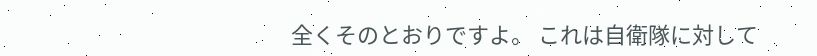全くそのとおりですよ。 これは自衛隊に対して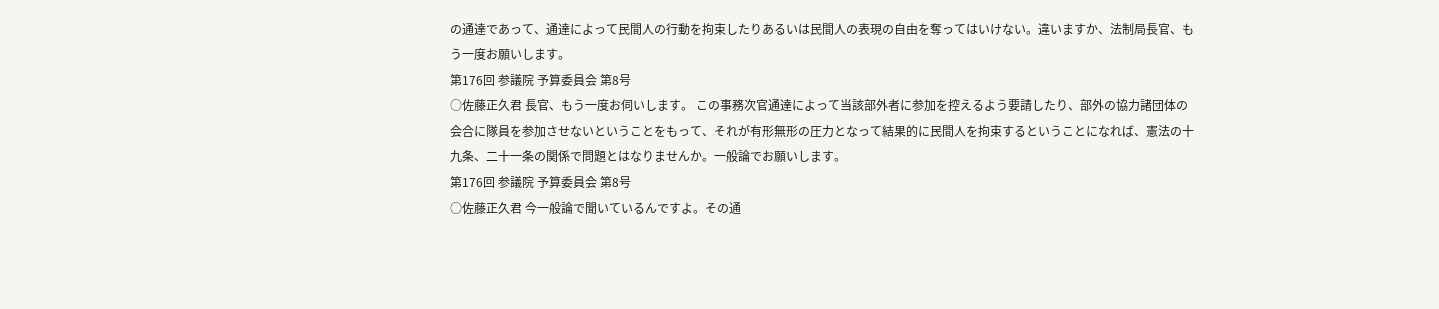の通達であって、通達によって民間人の行動を拘束したりあるいは民間人の表現の自由を奪ってはいけない。違いますか、法制局長官、もう一度お願いします。
第176回 参議院 予算委員会 第8号
○佐藤正久君 長官、もう一度お伺いします。 この事務次官通達によって当該部外者に参加を控えるよう要請したり、部外の協力諸団体の会合に隊員を参加させないということをもって、それが有形無形の圧力となって結果的に民間人を拘束するということになれば、憲法の十九条、二十一条の関係で問題とはなりませんか。一般論でお願いします。
第176回 参議院 予算委員会 第8号
○佐藤正久君 今一般論で聞いているんですよ。その通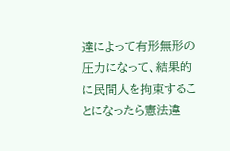達によって有形無形の圧力になって、結果的に民間人を拘束することになったら憲法違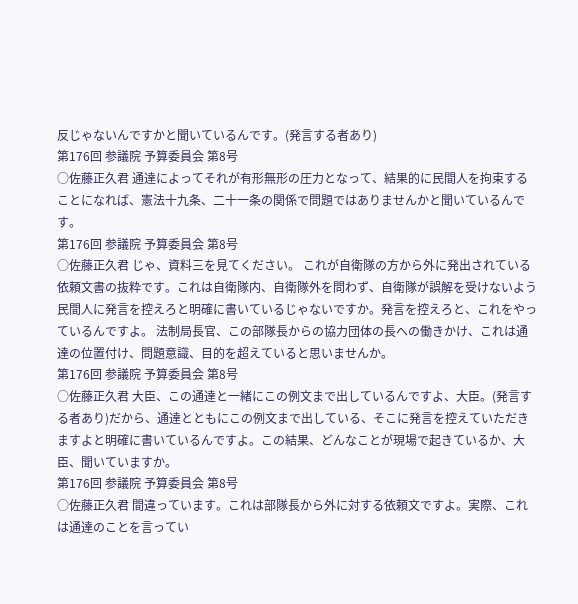反じゃないんですかと聞いているんです。(発言する者あり)
第176回 参議院 予算委員会 第8号
○佐藤正久君 通達によってそれが有形無形の圧力となって、結果的に民間人を拘束することになれば、憲法十九条、二十一条の関係で問題ではありませんかと聞いているんです。
第176回 参議院 予算委員会 第8号
○佐藤正久君 じゃ、資料三を見てください。 これが自衛隊の方から外に発出されている依頼文書の抜粋です。これは自衛隊内、自衛隊外を問わず、自衛隊が誤解を受けないよう民間人に発言を控えろと明確に書いているじゃないですか。発言を控えろと、これをやっているんですよ。 法制局長官、この部隊長からの協力団体の長への働きかけ、これは通達の位置付け、問題意識、目的を超えていると思いませんか。
第176回 参議院 予算委員会 第8号
○佐藤正久君 大臣、この通達と一緒にこの例文まで出しているんですよ、大臣。(発言する者あり)だから、通達とともにこの例文まで出している、そこに発言を控えていただきますよと明確に書いているんですよ。この結果、どんなことが現場で起きているか、大臣、聞いていますか。
第176回 参議院 予算委員会 第8号
○佐藤正久君 間違っています。これは部隊長から外に対する依頼文ですよ。実際、これは通達のことを言ってい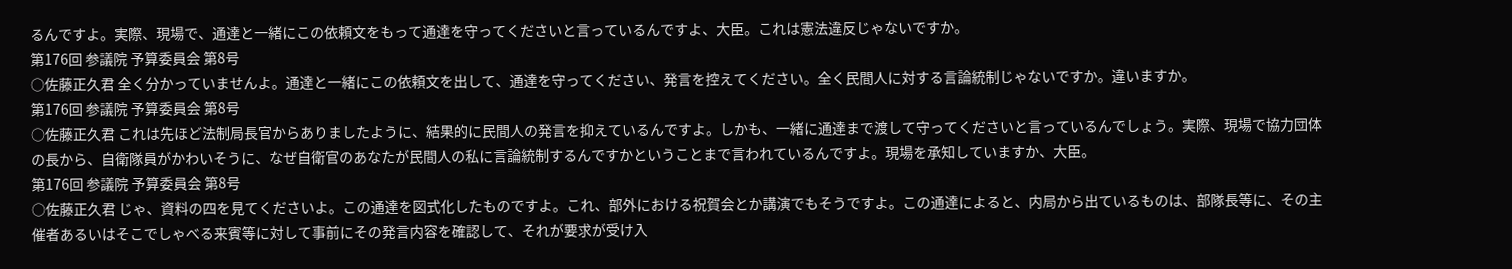るんですよ。実際、現場で、通達と一緒にこの依頼文をもって通達を守ってくださいと言っているんですよ、大臣。これは憲法違反じゃないですか。
第176回 参議院 予算委員会 第8号
○佐藤正久君 全く分かっていませんよ。通達と一緒にこの依頼文を出して、通達を守ってください、発言を控えてください。全く民間人に対する言論統制じゃないですか。違いますか。
第176回 参議院 予算委員会 第8号
○佐藤正久君 これは先ほど法制局長官からありましたように、結果的に民間人の発言を抑えているんですよ。しかも、一緒に通達まで渡して守ってくださいと言っているんでしょう。実際、現場で協力団体の長から、自衛隊員がかわいそうに、なぜ自衛官のあなたが民間人の私に言論統制するんですかということまで言われているんですよ。現場を承知していますか、大臣。
第176回 参議院 予算委員会 第8号
○佐藤正久君 じゃ、資料の四を見てくださいよ。この通達を図式化したものですよ。これ、部外における祝賀会とか講演でもそうですよ。この通達によると、内局から出ているものは、部隊長等に、その主催者あるいはそこでしゃべる来賓等に対して事前にその発言内容を確認して、それが要求が受け入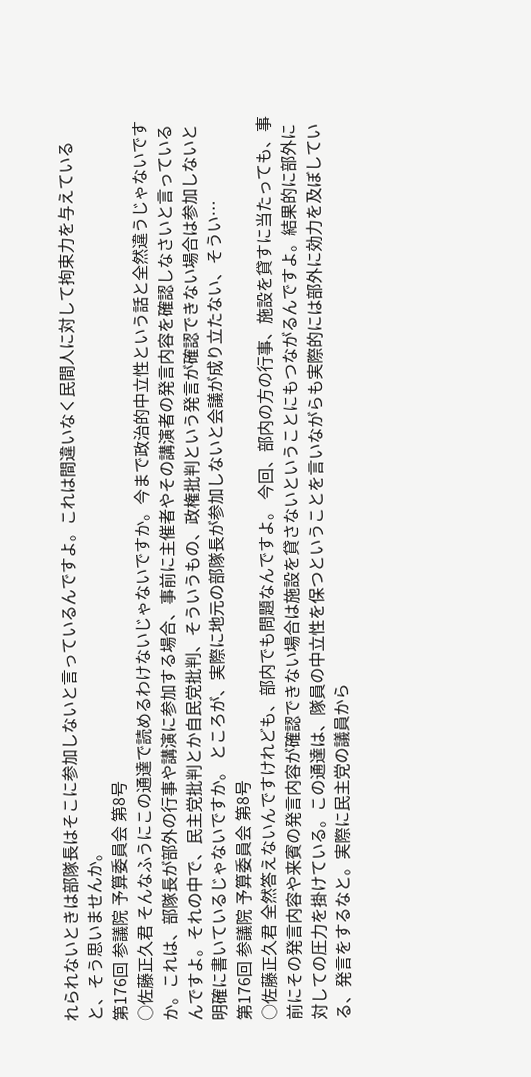れられないときは部隊長はそこに参加しないと言っているんですよ。これは間違いなく民間人に対して拘束力を与えていると、そう思いませんか。
第176回 参議院 予算委員会 第8号
○佐藤正久君 そんなふうにこの通達で読めるわけないじゃないですか。今まで政治的中立性という話と全然違うじゃないですか。これは、部隊長が部外の行事や講演に参加する場合、事前に主催者やその講演者の発言内容を確認しなさいと言っているんですよ。それの中で、民主党批判とか自民党批判、そういうもの、政権批判という発言が確認できない場合は参加しないと明確に書いているじゃないですか。 ところが、実際に地元の部隊長が参加しないと会議が成り立たない、そうい…
第176回 参議院 予算委員会 第8号
○佐藤正久君 全然答えないんですけれども、部内でも問題なんですよ。 今回、部内の方の行事、施設を貸すに当たっても、事前にその発言内容や来賓の発言内容が確認できない場合は施設を貸さないということにもつながるんですよ。結果的に部外に対しての圧力を掛けている。この通達は、隊員の中立性を保つということを言いながらも実際的には部外に効力を及ぼしている、発言をするなと。実際に民主党の議員から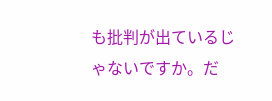も批判が出ているじゃないですか。だ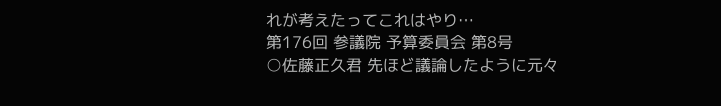れが考えたってこれはやり…
第176回 参議院 予算委員会 第8号
○佐藤正久君 先ほど議論したように元々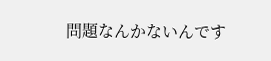問題なんかないんです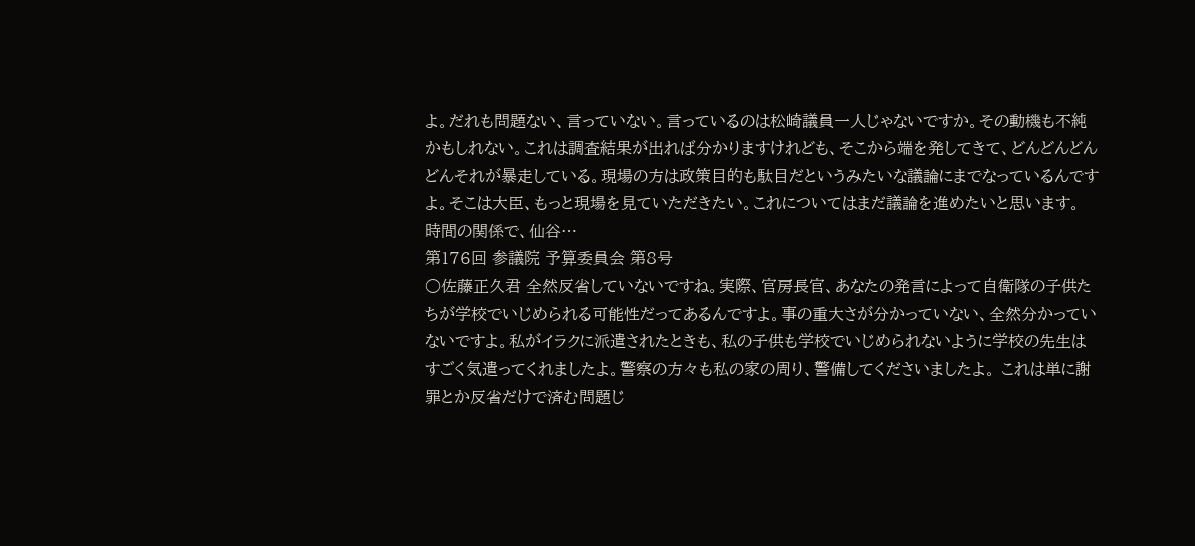よ。だれも問題ない、言っていない。言っているのは松崎議員一人じゃないですか。その動機も不純かもしれない。これは調査結果が出れば分かりますけれども、そこから端を発してきて、どんどんどんどんそれが暴走している。現場の方は政策目的も駄目だというみたいな議論にまでなっているんですよ。そこは大臣、もっと現場を見ていただきたい。これについてはまだ議論を進めたいと思います。 時間の関係で、仙谷…
第176回 参議院 予算委員会 第8号
○佐藤正久君 全然反省していないですね。実際、官房長官、あなたの発言によって自衛隊の子供たちが学校でいじめられる可能性だってあるんですよ。事の重大さが分かっていない、全然分かっていないですよ。私がイラクに派遣されたときも、私の子供も学校でいじめられないように学校の先生はすごく気遣ってくれましたよ。警察の方々も私の家の周り、警備してくださいましたよ。 これは単に謝罪とか反省だけで済む問題じ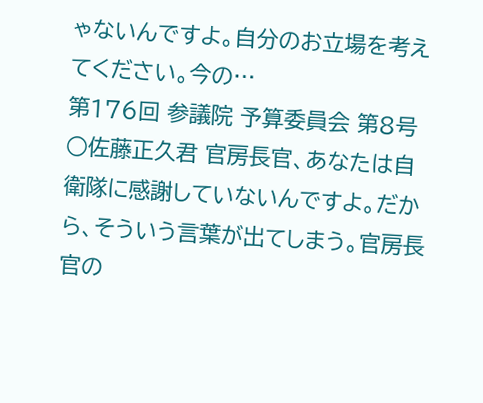ゃないんですよ。自分のお立場を考えてください。今の…
第176回 参議院 予算委員会 第8号
○佐藤正久君 官房長官、あなたは自衛隊に感謝していないんですよ。だから、そういう言葉が出てしまう。官房長官の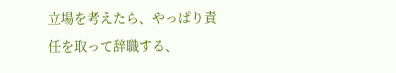立場を考えたら、やっぱり責任を取って辞職する、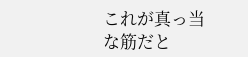これが真っ当な筋だと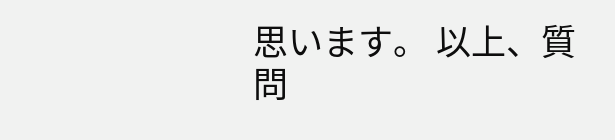思います。 以上、質問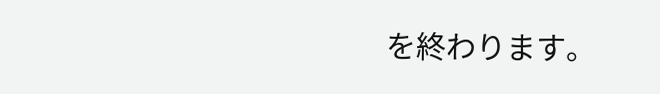を終わります。